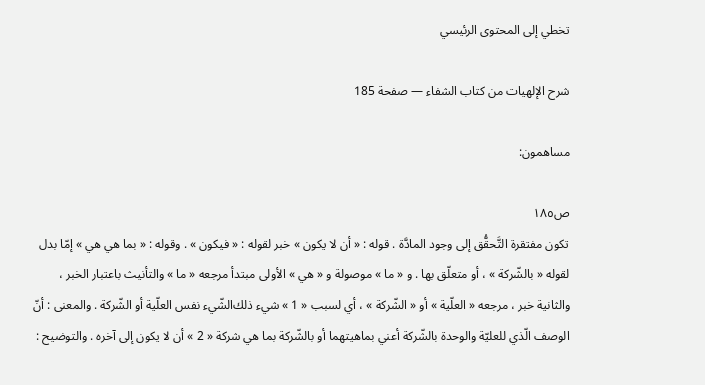تخطي إلى المحتوى الرئيسي

شرح الإلهيات من كتاب الشفاء — صفحة 185

مساهمون:

ص١٨٥
تكون مفتقرة التَّحقُّق إلى وجود المادَّة . قوله : « أن لا يكون » خبر لقوله : « فيكون » . وقوله : « بما هي هي » إمّا بدل لقوله « بالشّركة » ، أو متعلّق بها . و « ما » موصولة و « هي » الأولى مبتدأ مرجعه « ما » والتأنيث باعتبار الخبر ، والثانية خبر ، مرجعه « العلّية » أو « الشّركة » ، أي لسبب « 1 » شيء ذلك‌الشّيء نفس العلّية أو الشّركة . والمعنى : أنّ الوصف الّذي للعليّة والوحدة بالشّركة أعني بماهيتهما أو بالشّركة بما هي شركة « 2 » أن لا يكون إلى آخره . والتوضيح :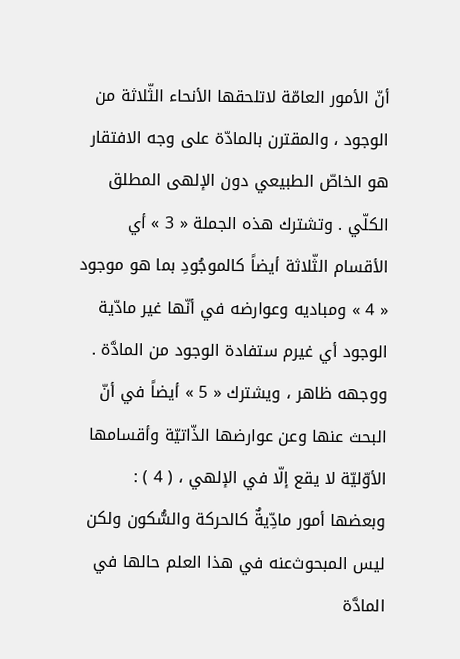أنّ الأمور العامّة لاتلحقها الأنحاء الثّلاثة من الوجود ، والمقترن بالمادّة على وجه الافتقار هو الخاصّ الطبيعي دون الإلهى المطلق الكلّي . وتشترك هذه الجملة « 3 » أي الأقسام الثّلاثة أيضاً كالموجُودِ بما هو موجود « 4 » ومباديه وعوارضه في أنّها غير مادّية الوجود أي غيرم ستفادة الوجود من المادَّة . ووجهه ظاهر ، ويشترك « 5 » أيضاً في أنّ البحث عنها وعن عوارضها الذّاتيّة وأقسامها الأوّليّة لا يقع إلّا في الإلهي ، ( 4 ) : وبعضها أمور مادِّيةٌ كالحركة والسُّكون ولكن ليس المبحوث‌عنه في هذا العلم حالها في المادَّة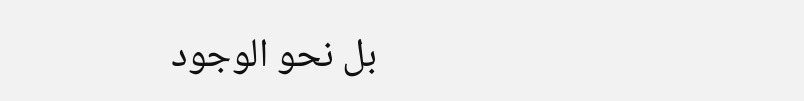بل نحو الوجود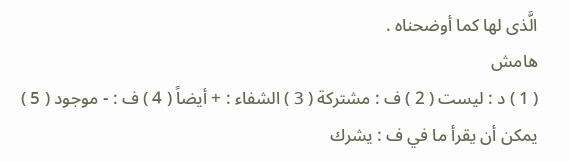الَّذى لها كما أوضحناه .
هامش
( 1 ) د : ليست ( 2 ) ف : مشتركة ( 3 ) الشفاء : + أيضاً ( 4 ) ف : - موجود ( 5 ) يمكن أن يقرأ ما في ف : يشرك